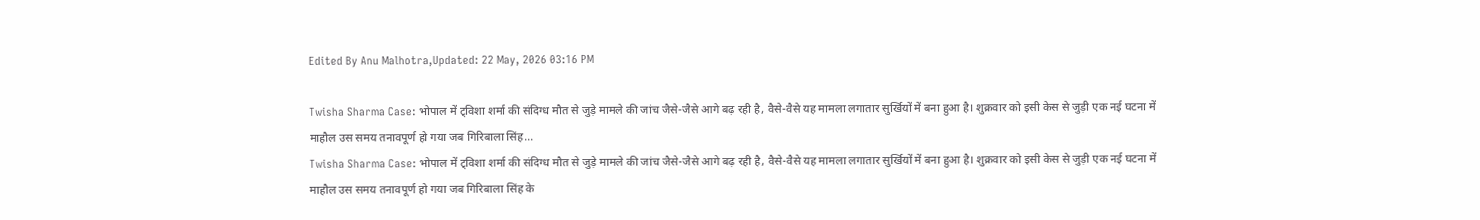Edited By Anu Malhotra,Updated: 22 May, 2026 03:16 PM

Twisha Sharma Case: भोपाल में ट्विशा शर्मा की संदिग्ध मौत से जुड़े मामले की जांच जैसे-जैसे आगे बढ़ रही है, वैसे-वैसे यह मामला लगातार सुर्खियों में बना हुआ है। शुक्रवार को इसी केस से जुड़ी एक नई घटना में माहौल उस समय तनावपूर्ण हो गया जब गिरिबाला सिंह...
Twisha Sharma Case: भोपाल में ट्विशा शर्मा की संदिग्ध मौत से जुड़े मामले की जांच जैसे-जैसे आगे बढ़ रही है, वैसे-वैसे यह मामला लगातार सुर्खियों में बना हुआ है। शुक्रवार को इसी केस से जुड़ी एक नई घटना में माहौल उस समय तनावपूर्ण हो गया जब गिरिबाला सिंह के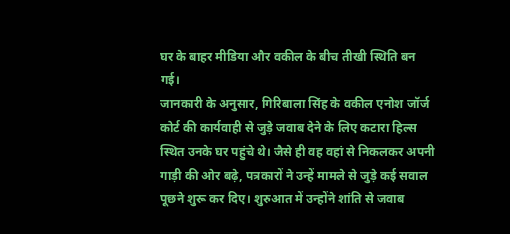घर के बाहर मीडिया और वकील के बीच तीखी स्थिति बन गई।
जानकारी के अनुसार, गिरिबाला सिंह के वकील एनोश जॉर्ज कोर्ट की कार्यवाही से जुड़े जवाब देने के लिए कटारा हिल्स स्थित उनके घर पहुंचे थे। जैसे ही वह वहां से निकलकर अपनी गाड़ी की ओर बढ़े, पत्रकारों ने उन्हें मामले से जुड़े कई सवाल पूछने शुरू कर दिए। शुरुआत में उन्होंने शांति से जवाब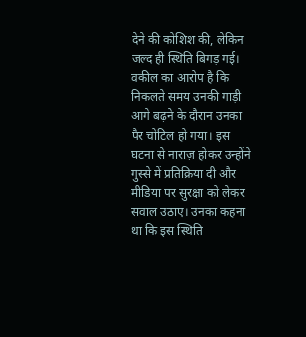देने की कोशिश की, लेकिन जल्द ही स्थिति बिगड़ गई।
वकील का आरोप है कि निकलते समय उनकी गाड़ी आगे बढ़ने के दौरान उनका पैर चोटिल हो गया। इस घटना से नाराज़ होकर उन्होंने गुस्से में प्रतिक्रिया दी और मीडिया पर सुरक्षा को लेकर सवाल उठाए। उनका कहना था कि इस स्थिति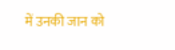में उनकी जान को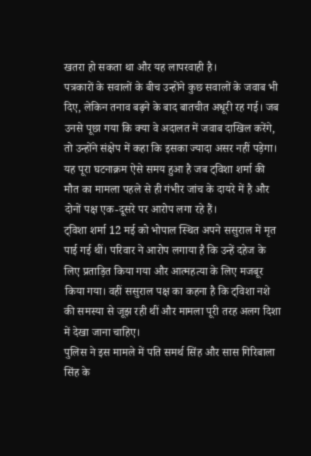खतरा हो सकता था और यह लापरवाही है।
पत्रकारों के सवालों के बीच उन्होंने कुछ सवालों के जवाब भी दिए, लेकिन तनाव बढ़ने के बाद बातचीत अधूरी रह गई। जब उनसे पूछा गया कि क्या वे अदालत में जवाब दाखिल करेंगे, तो उन्होंने संक्षेप में कहा कि इसका ज्यादा असर नहीं पड़ेगा। यह पूरा घटनाक्रम ऐसे समय हुआ है जब ट्विशा शर्मा की मौत का मामला पहले से ही गंभीर जांच के दायरे में है और दोनों पक्ष एक-दूसरे पर आरोप लगा रहे हैं।
ट्विशा शर्मा 12 मई को भोपाल स्थित अपने ससुराल में मृत पाई गई थीं। परिवार ने आरोप लगाया है कि उन्हें दहेज के लिए प्रताड़ित किया गया और आत्महत्या के लिए मजबूर किया गया। वहीं ससुराल पक्ष का कहना है कि ट्विशा नशे की समस्या से जूझ रही थीं और मामला पूरी तरह अलग दिशा में देखा जाना चाहिए।
पुलिस ने इस मामले में पति समर्थ सिंह और सास गिरिबाला सिंह के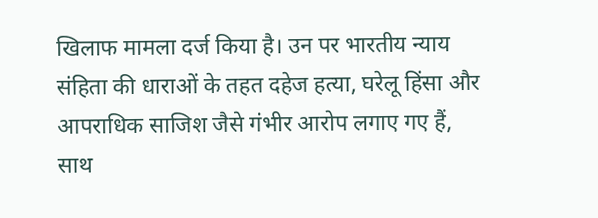खिलाफ मामला दर्ज किया है। उन पर भारतीय न्याय संहिता की धाराओं के तहत दहेज हत्या, घरेलू हिंसा और आपराधिक साजिश जैसे गंभीर आरोप लगाए गए हैं, साथ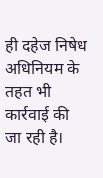ही दहेज निषेध अधिनियम के तहत भी कार्रवाई की जा रही है।